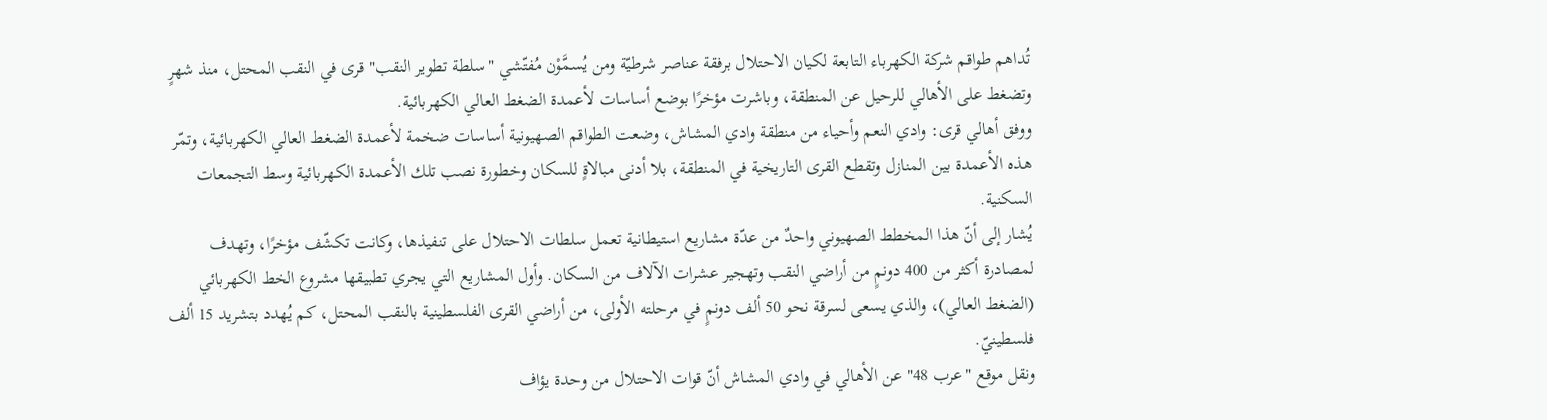تُداهم طواقم شركة الكهرباء التابعة لكيان الاحتلال برفقة عناصر شرطيّة ومن يُسمَّوْن مُفتّشي "سلطة تطوير النقب" قرى في النقب المحتل، منذ شهرٍ وتضغط على الأهالي للرحيل عن المنطقة، وباشرت مؤخرًا بوضع أساسات لأعمدة الضغط العالي الكهربائية.
ووفق أهالي قرى: وادي النعم وأحياء من منطقة وادي المشاش، وضعت الطواقم الصهيونية أساسات ضخمة لأعمدة الضغط العالي الكهربائية، وتمّر هذه الأعمدة بين المنازل وتقطع القرى التاريخية في المنطقة، بلا أدنى مبالاةٍ للسكان وخطورة نصب تلك الأعمدة الكهربائية وسط التجمعات السكنية.
يُشار إلى أنّ هذا المخطط الصهيوني واحدٌ من عدّة مشاريع استيطانية تعمل سلطات الاحتلال على تنفيذها، وكانت تكشّف مؤخرًا، وتهدف لمصادرة أكثر من 400 دونمٍ من أراضي النقب وتهجير عشرات الآلاف من السكان. وأول المشاريع التي يجري تطبيقها مشروع الخط الكهربائي (الضغط العالي)، والذي يسعى لسرقة نحو 50 ألف دونمٍ في مرحلته الأولى، من أراضي القرى الفلسطينية بالنقب المحتل، كم يُهدد بتشريد 15 ألف فلسطينيّ.
ونقل موقع "عرب 48" عن الأهالي في وادي المشاش أنّ قوات الاحتلال من وحدة يؤاف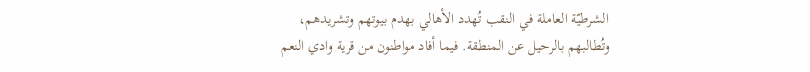الشرطيّة العاملة في النقب تُهدد الأهالي بهدم بيوتهم وتشريدهم، وتُطالبهم بالرحيل عن المنطقة. فيما أفاد مواطنون من قرية وادي النعم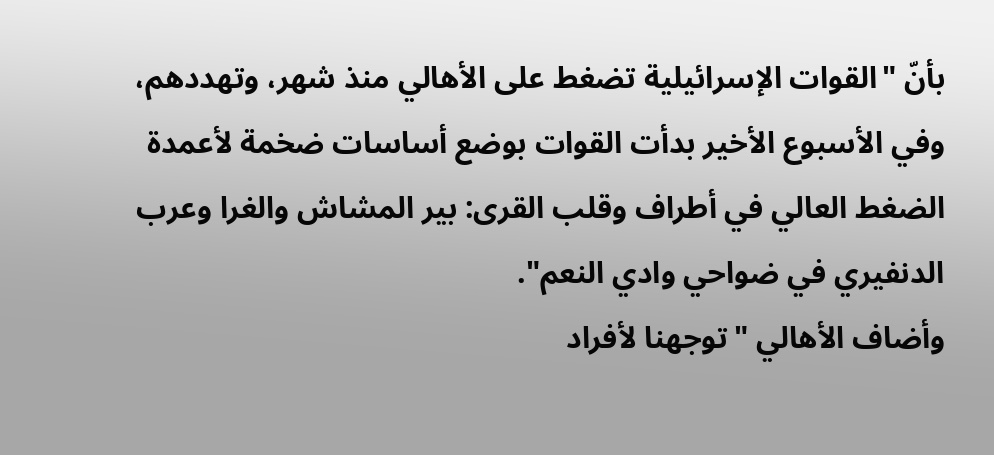بأنّ "القوات الإسرائيلية تضغط على الأهالي منذ شهر، وتهددهم، وفي الأسبوع الأخير بدأت القوات بوضع أساسات ضخمة لأعمدة الضغط العالي في أطراف وقلب القرى: بير المشاش والغرا وعرب الدنفيري في ضواحي وادي النعم".
وأضاف الأهالي "توجهنا لأفراد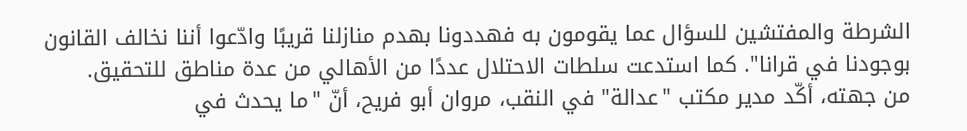الشرطة والمفتشين للسؤال عما يقومون به فهددونا بهدم منازلنا قريبًا وادّعوا أننا نخالف القانون بوجودنا في قرانا". كما استدعت سلطات الاحتلال عددًا من الأهالي من عدة مناطق للتحقيق.
من جهته، أكّد مدير مكتب "عدالة" في النقب، مروان أبو فريح، أنّ "ما يحدث في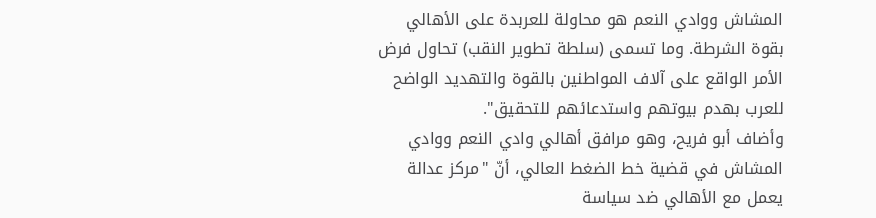المشاش ووادي النعم هو محاولة للعربدة على الأهالي بقوة الشرطة. وما تسمى (سلطة تطوير النقب) تحاول فرض الأمر الواقع على آلاف المواطنين بالقوة والتهديد الواضح للعرب بهدم بيوتهم واستدعائهم للتحقيق".
وأضاف أبو فريح، وهو مرافق أهالي وادي النعم ووادي المشاش في قضية خط الضغط العالي، أنّ "مركز عدالة يعمل مع الأهالي ضد سياسة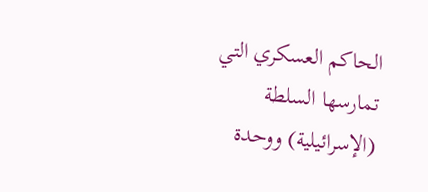الحاكم العسكري التي تمارسها السلطة (الإسرائيلية) ووحدة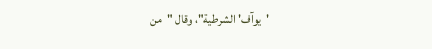'يوآف' الشرطية"، وقال "من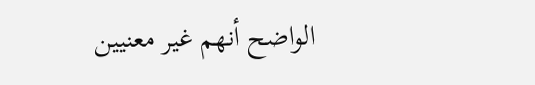الواضح أنهم غير معنيين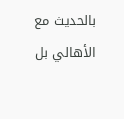بالحديث مع الأهالي بل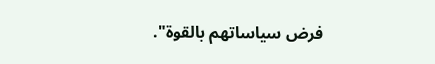فرض سياساتهم بالقوة".